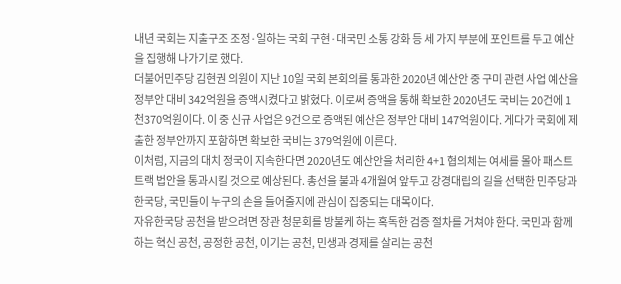내년 국회는 지출구조 조정·일하는 국회 구현·대국민 소통 강화 등 세 가지 부분에 포인트를 두고 예산을 집행해 나가기로 했다.
더불어민주당 김현권 의원이 지난 10일 국회 본회의를 통과한 2020년 예산안 중 구미 관련 사업 예산을 정부안 대비 342억원을 증액시켰다고 밝혔다. 이로써 증액을 통해 확보한 2020년도 국비는 20건에 1천370억원이다. 이 중 신규 사업은 9건으로 증액된 예산은 정부안 대비 147억원이다. 게다가 국회에 제출한 정부안까지 포함하면 확보한 국비는 379억원에 이른다.
이처럼, 지금의 대치 정국이 지속한다면 2020년도 예산안을 처리한 4+1 협의체는 여세를 몰아 패스트트랙 법안을 통과시킬 것으로 예상된다. 총선을 불과 4개월여 앞두고 강경대립의 길을 선택한 민주당과 한국당, 국민들이 누구의 손을 들어줄지에 관심이 집중되는 대목이다.
자유한국당 공천을 받으려면 장관 청문회를 방불케 하는 혹독한 검증 절차를 거쳐야 한다. 국민과 함께 하는 혁신 공천, 공정한 공천, 이기는 공천, 민생과 경제를 살리는 공천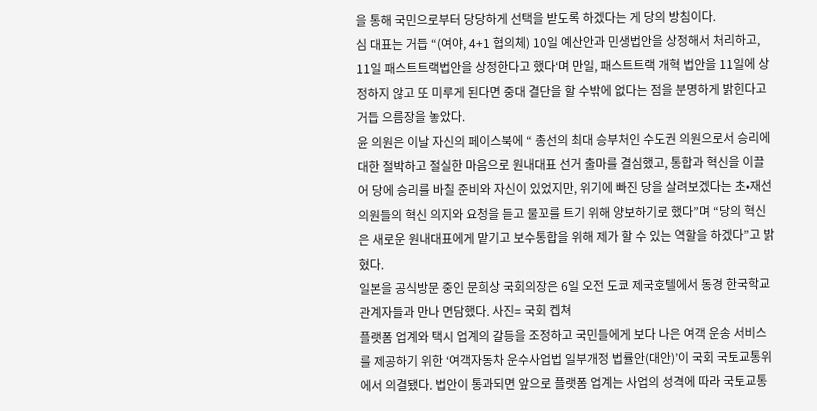을 통해 국민으로부터 당당하게 선택을 받도록 하겠다는 게 당의 방침이다.
심 대표는 거듭 “(여야, 4+1 협의체) 10일 예산안과 민생법안을 상정해서 처리하고, 11일 패스트트랙법안을 상정한다고 했다‘며 만일, 패스트트랙 개혁 법안을 11일에 상정하지 않고 또 미루게 된다면 중대 결단을 할 수밖에 없다는 점을 분명하게 밝힌다고 거듭 으름장을 놓았다.
윤 의원은 이날 자신의 페이스북에 “ 총선의 최대 승부처인 수도권 의원으로서 승리에 대한 절박하고 절실한 마음으로 원내대표 선거 출마를 결심했고, 통합과 혁신을 이끌어 당에 승리를 바칠 준비와 자신이 있었지만, 위기에 빠진 당을 살려보겠다는 초•재선 의원들의 혁신 의지와 요청을 듣고 물꼬를 트기 위해 양보하기로 했다”며 “당의 혁신은 새로운 원내대표에게 맡기고 보수통합을 위해 제가 할 수 있는 역할을 하겠다”고 밝혔다.
일본을 공식방문 중인 문희상 국회의장은 6일 오전 도쿄 제국호텔에서 동경 한국학교 관계자들과 만나 면담했다. 사진= 국회 켑쳐
플랫폼 업계와 택시 업계의 갈등을 조정하고 국민들에게 보다 나은 여객 운송 서비스를 제공하기 위한 ‘여객자동차 운수사업법 일부개정 법률안(대안)’이 국회 국토교통위에서 의결됐다. 법안이 통과되면 앞으로 플랫폼 업계는 사업의 성격에 따라 국토교통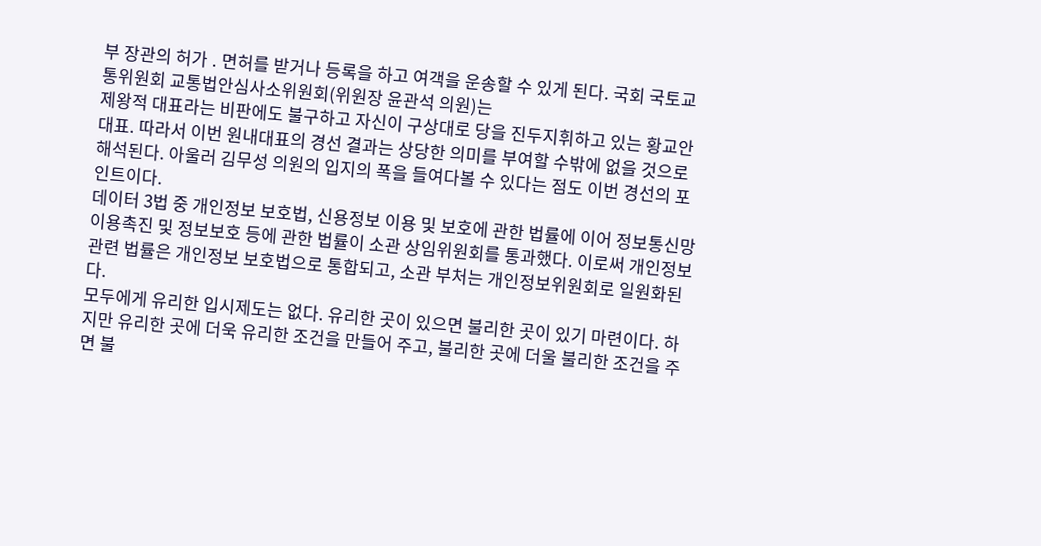부 장관의 허가 ․ 면허를 받거나 등록을 하고 여객을 운송할 수 있게 된다. 국회 국토교통위원회 교통법안심사소위원회(위원장 윤관석 의원)는
제왕적 대표라는 비판에도 불구하고 자신이 구상대로 당을 진두지휘하고 있는 황교안 대표. 따라서 이번 원내대표의 경선 결과는 상당한 의미를 부여할 수밖에 없을 것으로 해석된다. 아울러 김무성 의원의 입지의 폭을 들여다볼 수 있다는 점도 이번 경선의 포인트이다.
데이터 3법 중 개인정보 보호법, 신용정보 이용 및 보호에 관한 법률에 이어 정보통신망 이용촉진 및 정보보호 등에 관한 법률이 소관 상임위원회를 통과했다. 이로써 개인정보 관련 법률은 개인정보 보호법으로 통합되고, 소관 부처는 개인정보위원회로 일원화된다.
모두에게 유리한 입시제도는 없다. 유리한 곳이 있으면 불리한 곳이 있기 마련이다. 하지만 유리한 곳에 더욱 유리한 조건을 만들어 주고, 불리한 곳에 더울 불리한 조건을 주면 불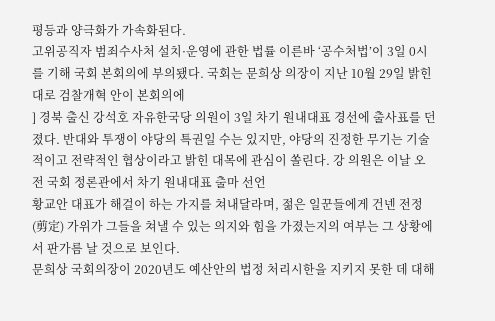평등과 양극화가 가속화된다.
고위공직자 범죄수사처 설치·운영에 관한 법률 이른바 ‘공수처법’이 3일 0시를 기해 국회 본회의에 부의됐다. 국회는 문희상 의장이 지난 10월 29일 밝힌 대로 검찰개혁 안이 본회의에
] 경북 출신 강석호 자유한국당 의원이 3일 차기 원내대표 경선에 출사표를 던졌다. 반대와 투쟁이 야당의 특권일 수는 있지만, 야당의 진정한 무기는 기술적이고 전략적인 협상이라고 밝힌 대목에 관심이 쏠린다. 강 의원은 이날 오전 국회 정론관에서 차기 원내대표 출마 선언
황교안 대표가 해걸이 하는 가지를 쳐내달라며, 젊은 일꾼들에게 건넨 전정(剪定) 가위가 그들을 쳐낼 수 있는 의지와 힘을 가졌는지의 여부는 그 상황에서 판가름 날 것으로 보인다.
문희상 국회의장이 2020년도 예산안의 법정 처리시한을 지키지 못한 데 대해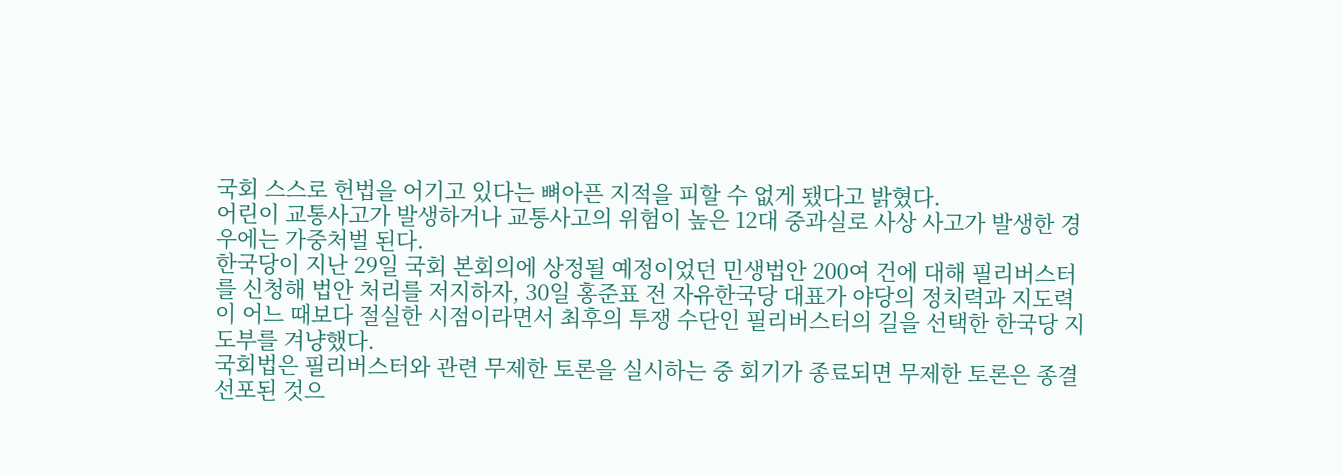국회 스스로 헌법을 어기고 있다는 뼈아픈 지적을 피할 수 없게 됐다고 밝혔다.
어린이 교통사고가 발생하거나 교통사고의 위험이 높은 12대 중과실로 사상 사고가 발생한 경우에는 가중처벌 된다.
한국당이 지난 29일 국회 본회의에 상정될 예정이었던 민생법안 200여 건에 대해 필리버스터를 신청해 법안 처리를 저지하자, 30일 홍준표 전 자유한국당 대표가 야당의 정치력과 지도력이 어느 때보다 절실한 시점이라면서 최후의 투쟁 수단인 필리버스터의 길을 선택한 한국당 지도부를 겨냥했다.
국회법은 필리버스터와 관련 무제한 토론을 실시하는 중 회기가 종료되면 무제한 토론은 종결 선포된 것으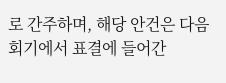로 간주하며, 해당 안건은 다음 회기에서 표결에 들어간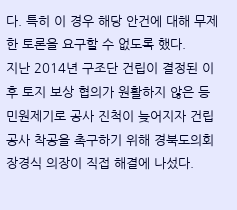다. 특히 이 경우 해당 안건에 대해 무제한 토론을 요구할 수 없도록 했다.
지난 2014년 구조단 건립이 결정된 이후 토지 보상 협의가 원활하지 않은 등 민원제기로 공사 진척이 늦어지자 건립공사 착공을 촉구하기 위해 경북도의회 장경식 의장이 직접 해결에 나섰다.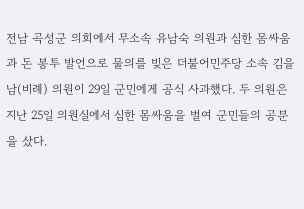전남 곡성군 의회에서 무소속 유남숙 의원과 심한 몸싸움과 돈 봉투 발언으로 물의를 빚은 더불어민주당 소속 김을남(비례) 의원이 29일 군민에게 공식 사과했다. 두 의원은 지난 25일 의원실에서 심한 몸싸움을 벌여 군민들의 공분을 샀다.